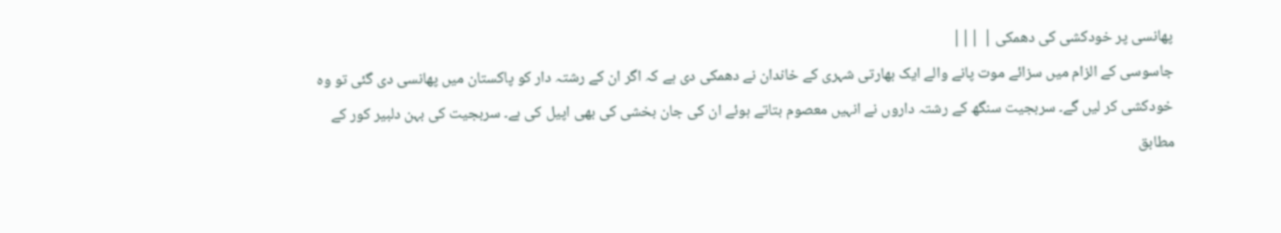پھانسی پر خودکشی کی دھمکی | |||
جاسوسی کے الزام میں سزائے موت پانے والے ایک بھارتی شہری کے خاندان نے دھمکی دی ہے کہ اگر ان کے رشتہ دار کو پاکستان میں پھانسی دی گئی تو وہ خودکشی کر لیں گے۔ سربجیت سنگھ کے رشتہ داروں نے انہیں معصوم بتاتے ہوئے ان کی جان بخشی کی بھی اپیل کی ہے۔ سربجیت کی بہن دلبیر کور کے مطابق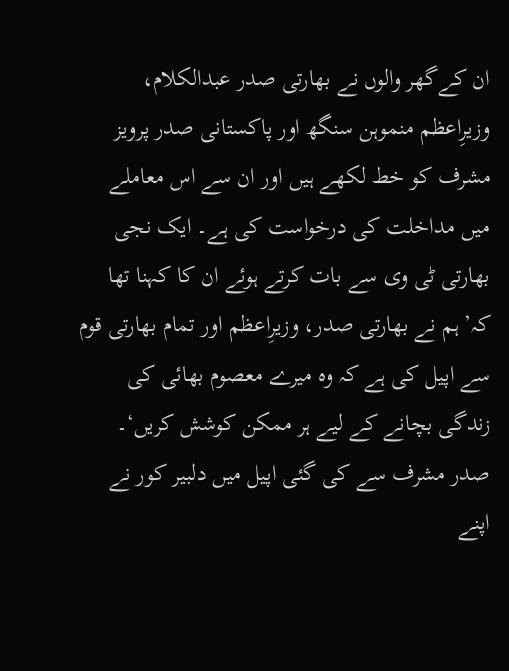ان کےگھر والوں نے بھارتی صدر عبدالکلام، وزیرِاعظم منموہن سنگھ اور پاکستانی صدر پرویز مشرف کو خط لکھے ہیں اور ان سے اس معاملے میں مداخلت کی درخواست کی ہے۔ ایک نجی بھارتی ٹی وی سے بات کرتے ہوئے ان کا کہنا تھا کہ’ ہم نے بھارتی صدر، وزیرِاعظم اور تمام بھارتی قوم سے اپیل کی ہے کہ وہ میرے معصوم بھائی کی زندگی بچانے کے لیے ہر ممکن کوشش کریں‘۔ صدر مشرف سے کی گئی اپیل میں دلبیر کور نے اپنے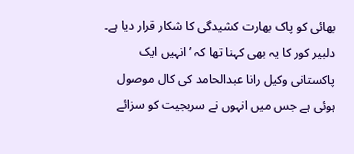بھائی کو پاک بھارت کشیدگی کا شکار قرار دیا ہے۔ دلبیر کور کا یہ بھی کہنا تھا کہ ’ انہیں ایک پاکستانی وکیل رانا عبدالحامد کی کال موصول ہوئی ہے جس میں انہوں نے سربجیت کو سزائے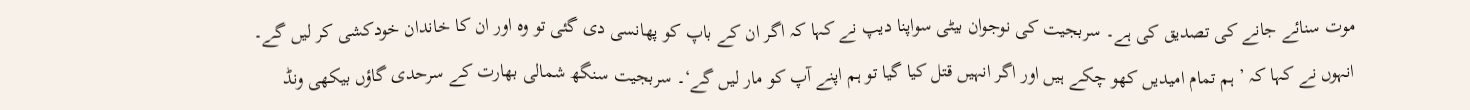موت سنائے جانے کی تصدیق کی ہے۔ سربجیت کی نوجوان بیٹی سواپنا دیپ نے کہا کہ اگر ان کے باپ کو پھانسی دی گئی تو وہ اور ان کا خاندان خودکشی کر لیں گے۔ انہوں نے کہا کہ ’ ہم تمام امیدیں کھو چکے ہیں اور اگر انہیں قتل کیا گیا تو ہم اپنے آپ کو مار لیں گے‘۔ سربجیت سنگھ شمالی بھارت کے سرحدی گاؤں بیکھی ونڈ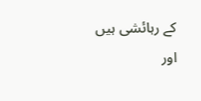کے رہائشی ہیں اور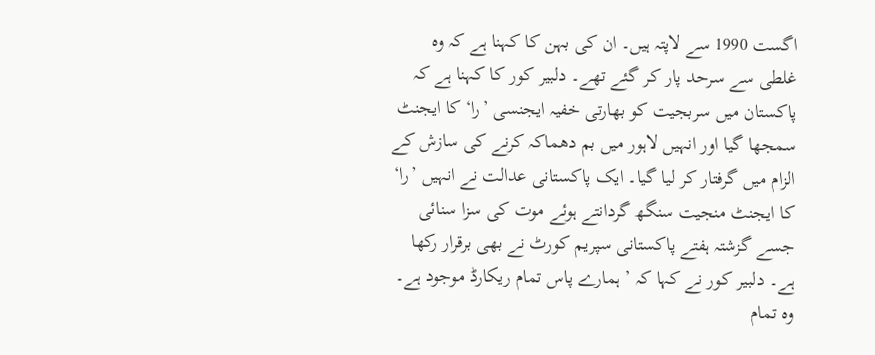اگست 1990 سے لاپتہ ہیں۔ ان کی بہن کا کہنا ہے کہ وہ غلطی سے سرحد پار کر گئے تھے۔ دلبیر کور کا کہنا ہے کہ پاکستان میں سربجیت کو بھارتی خفیہ ایجنسی ’را‘ کا ایجنٹ سمجھا گیا اور انہیں لاہور میں بم دھماکہ کرنے کی سازش کے الزام میں گرفتار کر لیا گیا۔ ایک پاکستانی عدالت نے انہیں ’را‘ کا ایجنٹ منجیت سنگھ گردانتے ہوئے موت کی سزا سنائی جسے گزشتہ ہفتے پاکستانی سپریم کورٹ نے بھی برقرار رکھا ہے۔ دلبیر کور نے کہا کہ ’ ہمارے پاس تمام ریکارڈ موجود ہے۔ وہ تمام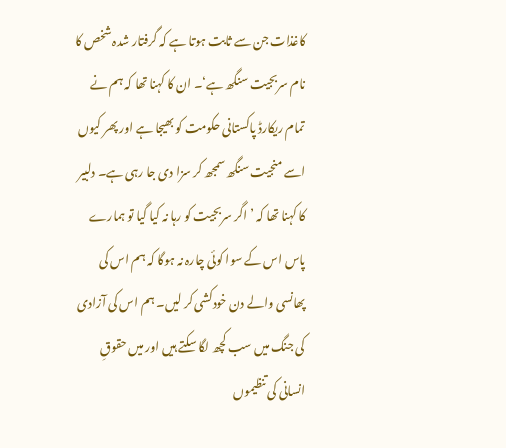کاغذات جن سے ثابت ہوتا ہے کہ گرفتار شدہ شخص کا نام سربجیت سنگھ ہے‘۔ ان کا کہنا تھا کہ ہم نے تمام ریکارڈ پاکستانی حکومت کو بھیجا ہے اور پھر کیوں اسے منجیت سنگھ سمجھ کر سزا دی جا رہی ہے۔ دلبیر کا کہنا تھا کہ ’ اگر سربجیت کو رہا نہ کیا گیا تو ہمارے پاس اس کے سوا کوئی چارہ نہ ہوگا کہ ہم اس کی پھانسی والے دن خودکشی کر لیں۔ ہم اس کی آزادی کی جنگ میں سب کچھ لگا سکتے ہیں اور میں حقوقِ انسانی کی تنظیموں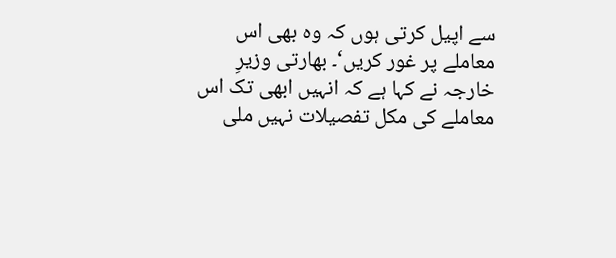سے اپیل کرتی ہوں کہ وہ بھی اس معاملے پر غور کریں‘۔ بھارتی وزیرِ خارجہ نے کہا ہے کہ انہیں ابھی تک اس معاملے کی مکل تفصیلات نہیں ملی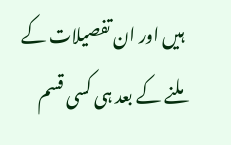ہیں اور ان تفصیلات کے ملنے کے بعد ہی کسی قسم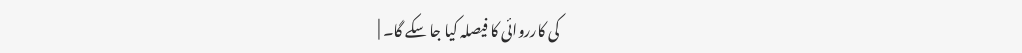کی کارروائی کا فیصلہ کیا جا سکے گا۔ |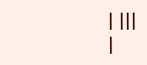| |||
|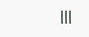|||